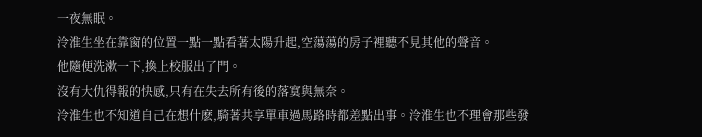一夜無眠。
泠淮生坐在靠窗的位置一點一點看著太陽升起,空蕩蕩的房子裡聽不見其他的聲音。
他隨便洗漱一下,換上校服出了門。
沒有大仇得報的快感,只有在失去所有後的落寞與無奈。
泠淮生也不知道自己在想什麽,騎著共享單車過馬路時都差點出事。泠淮生也不理會那些發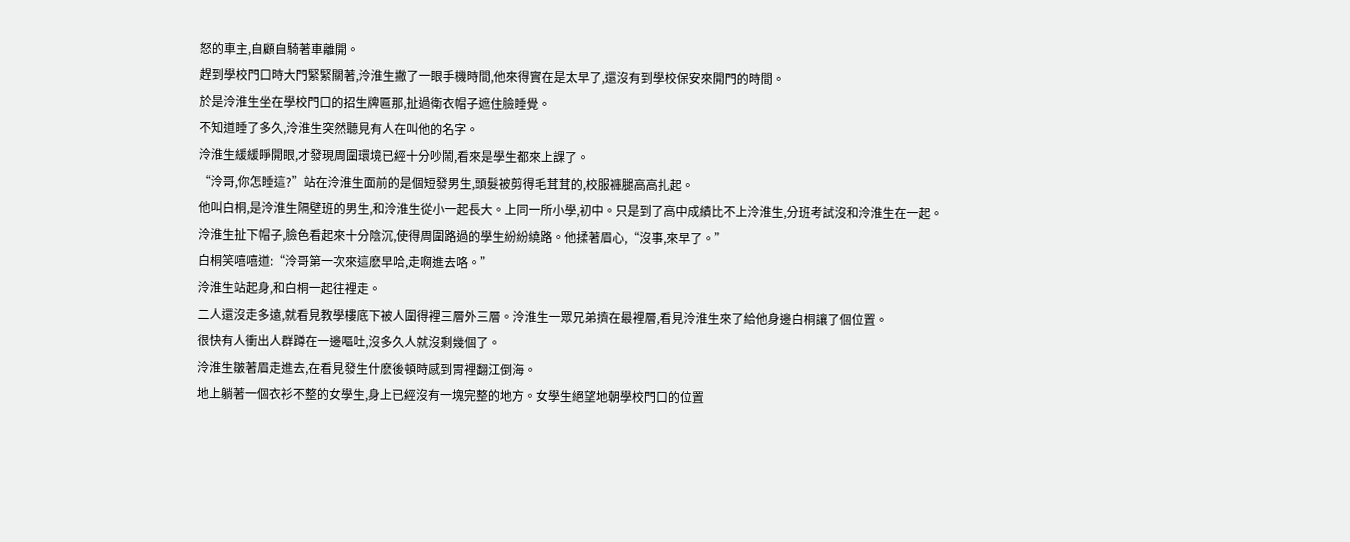怒的車主,自顧自騎著車離開。
趕到學校門口時大門緊緊關著,泠淮生撇了一眼手機時間,他來得實在是太早了,還沒有到學校保安來開門的時間。
於是泠淮生坐在學校門口的招生牌匾那,扯過衛衣帽子遮住臉睡覺。
不知道睡了多久,泠淮生突然聽見有人在叫他的名字。
泠淮生緩緩睜開眼,才發現周圍環境已經十分吵鬧,看來是學生都來上課了。
“泠哥,你怎睡這?”站在泠淮生面前的是個短發男生,頭髮被剪得毛茸茸的,校服褲腿高高扎起。
他叫白桐,是泠淮生隔壁班的男生,和泠淮生從小一起長大。上同一所小學,初中。只是到了高中成績比不上泠淮生,分班考試沒和泠淮生在一起。
泠淮生扯下帽子,臉色看起來十分陰沉,使得周圍路過的學生紛紛繞路。他揉著眉心,“沒事,來早了。”
白桐笑嘻嘻道:“泠哥第一次來這麽早哈,走啊進去咯。”
泠淮生站起身,和白桐一起往裡走。
二人還沒走多遠,就看見教學樓底下被人圍得裡三層外三層。泠淮生一眾兄弟擠在最裡層,看見泠淮生來了給他身邊白桐讓了個位置。
很快有人衝出人群蹲在一邊嘔吐,沒多久人就沒剩幾個了。
泠淮生皺著眉走進去,在看見發生什麽後頓時感到胃裡翻江倒海。
地上躺著一個衣衫不整的女學生,身上已經沒有一塊完整的地方。女學生絕望地朝學校門口的位置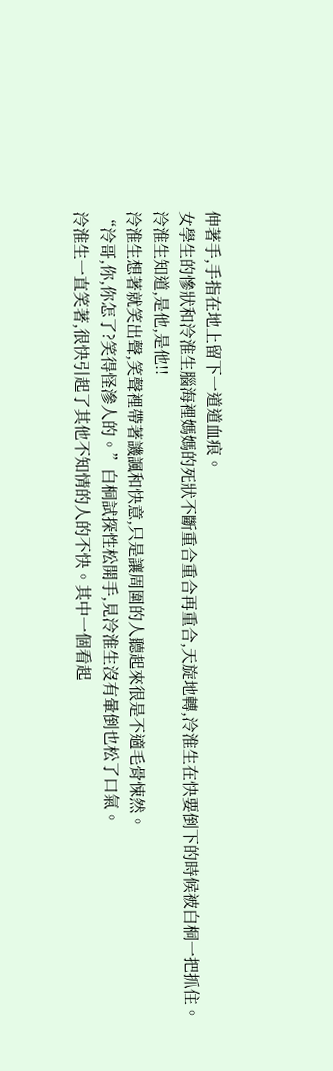伸著手,手指在地上留下一道道血痕。
女學生的慘狀和泠淮生腦海裡媽媽的死狀不斷重合重合再重合,天旋地轉,泠淮生在快要倒下的時候被白桐一把抓住。
泠淮生知道,是他,是他!!
泠淮生想著就笑出聲,笑聲裡帶著譏諷和快意,只是讓周圍的人聽起來很是不適毛骨悚然。
“泠哥,你,你怎了?笑得怪滲人的。”白桐試探性松開手,見泠淮生沒有暈倒也松了口氣。
泠淮生一直笑著,很快引起了其他不知情的人的不快。其中一個看起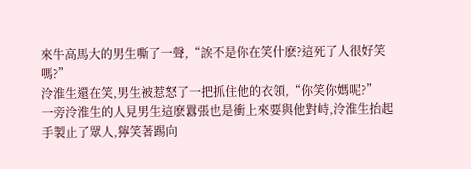來牛高馬大的男生嘶了一聲,“誒不是你在笑什麽?這死了人很好笑嗎?”
泠淮生還在笑,男生被惹怒了一把抓住他的衣領,“你笑你媽呢?”
一旁泠淮生的人見男生這麽囂張也是衝上來要與他對峙,泠淮生抬起手製止了眾人,獰笑著踢向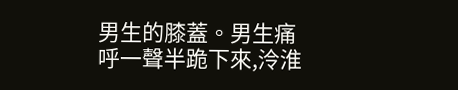男生的膝蓋。男生痛呼一聲半跪下來,泠淮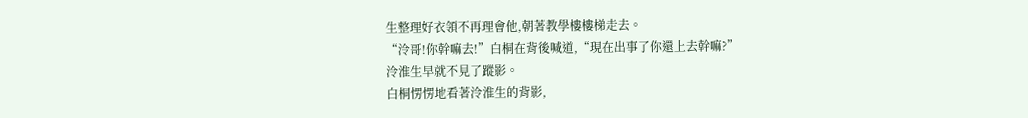生整理好衣領不再理會他,朝著教學樓樓梯走去。
“泠哥!你幹嘛去!”白桐在背後喊道,“現在出事了你還上去幹嘛?”
泠淮生早就不見了蹤影。
白桐愣愣地看著泠淮生的背影,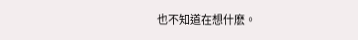也不知道在想什麽。